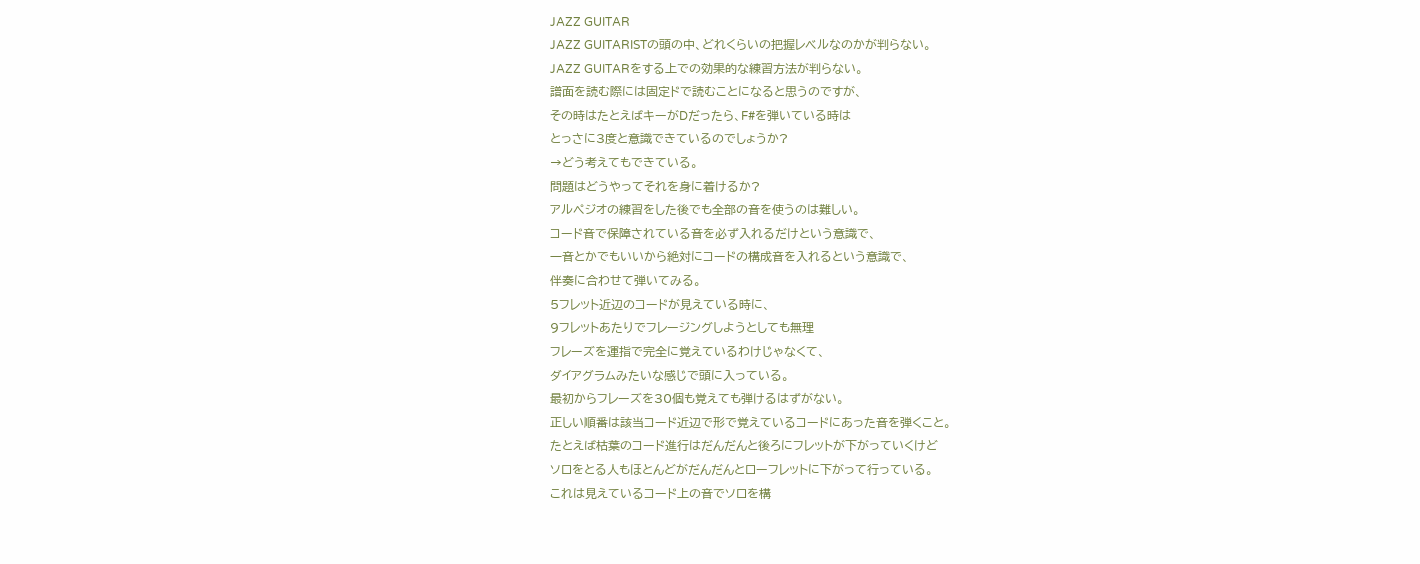JAZZ GUITAR
JAZZ GUITARISTの頭の中、どれくらいの把握レベルなのかが判らない。
JAZZ GUITARをする上での効果的な練習方法が判らない。
譜面を読む際には固定ドで読むことになると思うのですが、
その時はたとえばキーがDだったら、F#を弾いている時は
とっさに3度と意識できているのでしょうか?
→どう考えてもできている。
問題はどうやってそれを身に着けるか?
アルペジオの練習をした後でも全部の音を使うのは難しい。
コード音で保障されている音を必ず入れるだけという意識で、
一音とかでもいいから絶対にコードの構成音を入れるという意識で、
伴奏に合わせて弾いてみる。
5フレット近辺のコードが見えている時に、
9フレットあたりでフレージングしようとしても無理
フレーズを運指で完全に覚えているわけじゃなくて、
ダイアグラムみたいな感じで頭に入っている。
最初からフレーズを30個も覚えても弾けるはずがない。
正しい順番は該当コード近辺で形で覚えているコードにあった音を弾くこと。
たとえば枯葉のコード進行はだんだんと後ろにフレットが下がっていくけど
ソロをとる人もほとんどがだんだんとローフレットに下がって行っている。
これは見えているコード上の音でソロを構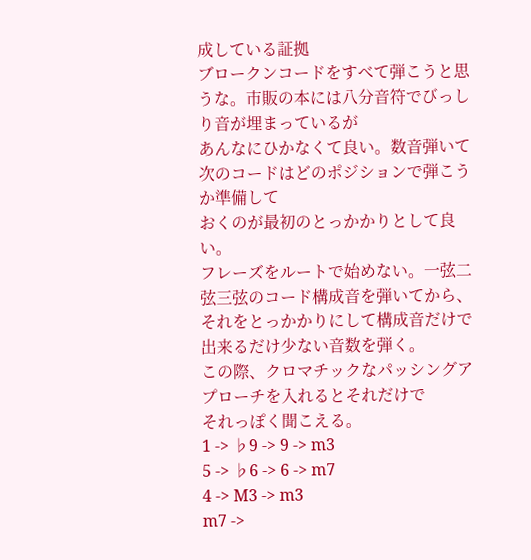成している証拠
ブロークンコードをすべて弾こうと思うな。市販の本には八分音符でびっしり音が埋まっているが
あんなにひかなくて良い。数音弾いて次のコードはどのポジションで弾こうか準備して
おくのが最初のとっかかりとして良い。
フレーズをルートで始めない。一弦二弦三弦のコード構成音を弾いてから、
それをとっかかりにして構成音だけで出来るだけ少ない音数を弾く。
この際、クロマチックなパッシングアプローチを入れるとそれだけで
それっぽく聞こえる。
1 -> ♭9 -> 9 -> m3
5 -> ♭6 -> 6 -> m7
4 -> M3 -> m3
m7 ->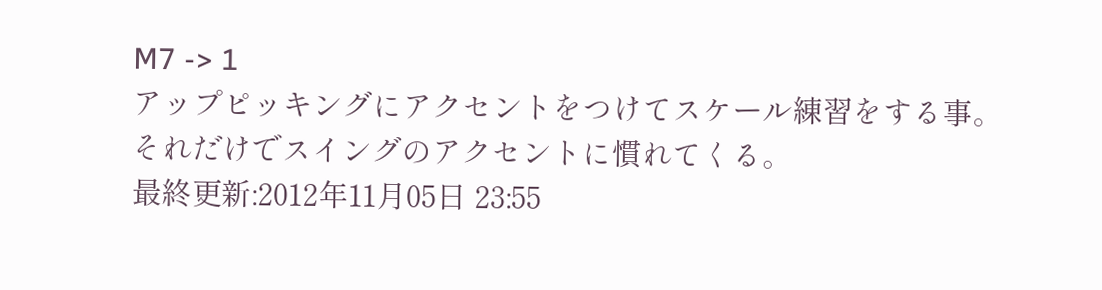M7 -> 1
アップピッキングにアクセントをつけてスケール練習をする事。
それだけでスイングのアクセントに慣れてくる。
最終更新:2012年11月05日 23:55